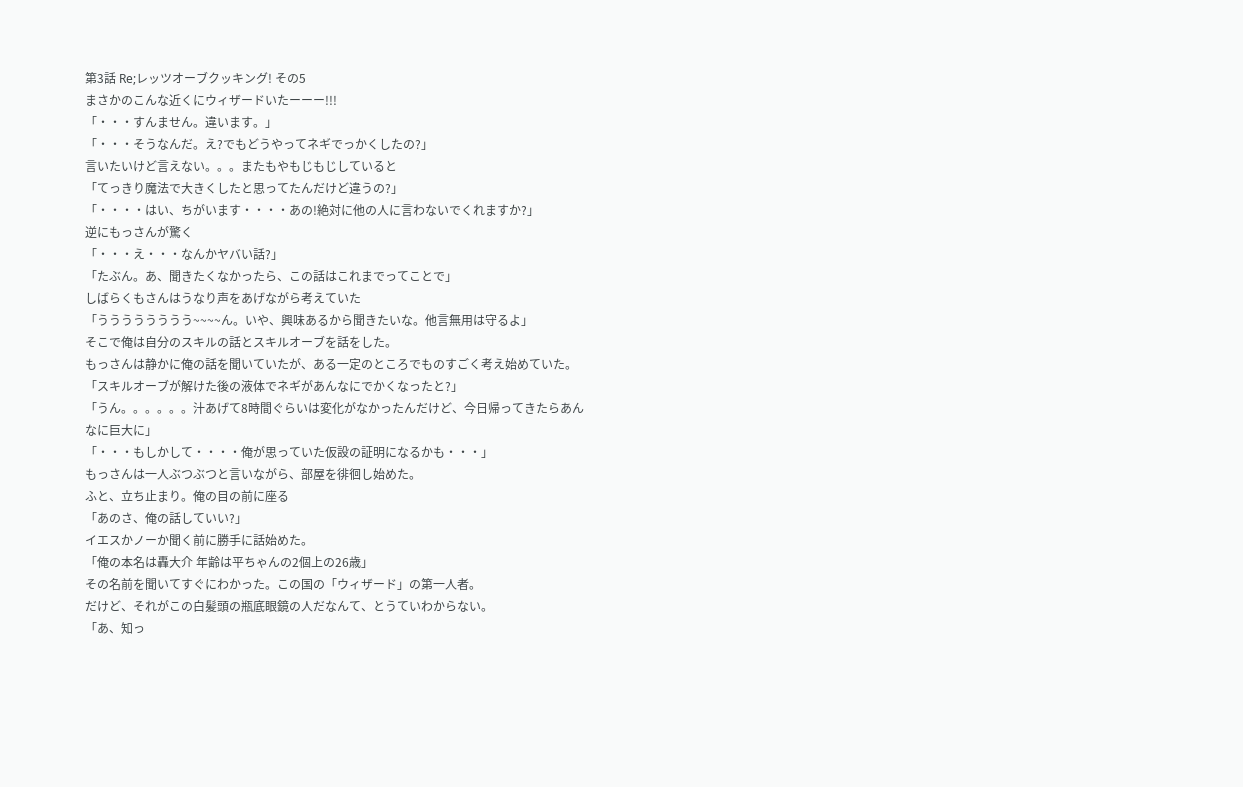第3話 Re;レッツオーブクッキング! その5
まさかのこんな近くにウィザードいたーーー!!!
「・・・すんません。違います。」
「・・・そうなんだ。え?でもどうやってネギでっかくしたの?」
言いたいけど言えない。。。またもやもじもじしていると
「てっきり魔法で大きくしたと思ってたんだけど違うの?」
「・・・・はい、ちがいます・・・・あの!絶対に他の人に言わないでくれますか?」
逆にもっさんが驚く
「・・・え・・・なんかヤバい話?」
「たぶん。あ、聞きたくなかったら、この話はこれまでってことで」
しばらくもさんはうなり声をあげながら考えていた
「うううううううう~~~~ん。いや、興味あるから聞きたいな。他言無用は守るよ」
そこで俺は自分のスキルの話とスキルオーブを話をした。
もっさんは静かに俺の話を聞いていたが、ある一定のところでものすごく考え始めていた。
「スキルオーブが解けた後の液体でネギがあんなにでかくなったと?」
「うん。。。。。。汁あげて8時間ぐらいは変化がなかったんだけど、今日帰ってきたらあんなに巨大に」
「・・・もしかして・・・・俺が思っていた仮設の証明になるかも・・・」
もっさんは一人ぶつぶつと言いながら、部屋を徘徊し始めた。
ふと、立ち止まり。俺の目の前に座る
「あのさ、俺の話していい?」
イエスかノーか聞く前に勝手に話始めた。
「俺の本名は轟大介 年齢は平ちゃんの2個上の26歳」
その名前を聞いてすぐにわかった。この国の「ウィザード」の第一人者。
だけど、それがこの白髪頭の瓶底眼鏡の人だなんて、とうていわからない。
「あ、知っ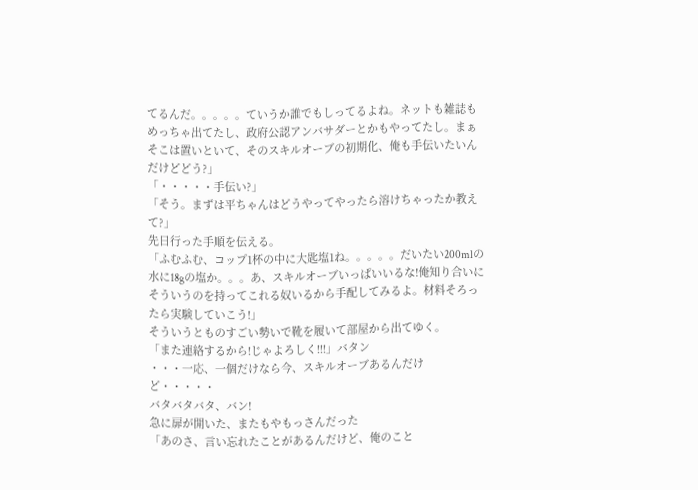てるんだ。。。。。ていうか誰でもしってるよね。ネットも雑誌もめっちゃ出てたし、政府公認アンバサダーとかもやってたし。まぁそこは置いといて、そのスキルオーブの初期化、俺も手伝いたいんだけどどう?」
「・・・・・手伝い?」
「そう。まずは平ちゃんはどうやってやったら溶けちゃったか教えて?」
先日行った手順を伝える。
「ふむふむ、コップ1杯の中に大匙塩1ね。。。。。だいたい200mlの水に18gの塩か。。。あ、スキルオーブいっぱいいるな!俺知り合いにそういうのを持ってこれる奴いるから手配してみるよ。材料そろったら実験していこう!」
そういうとものすごい勢いで靴を履いて部屋から出てゆく。
「また連絡するから!じゃよろしく!!!」バタン
・・・一応、一個だけなら今、スキルオーブあるんだけど・・・・・
バタバタバタ、バン!
急に扉が開いた、またもやもっさんだった
「あのさ、言い忘れたことがあるんだけど、俺のこと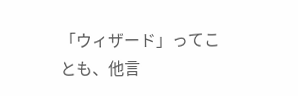「ウィザード」ってことも、他言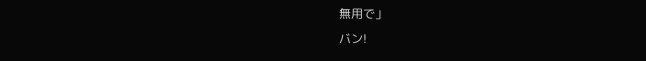無用で」
バン!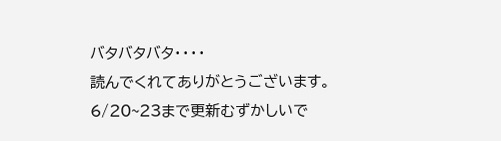バタバタバタ・・・・
読んでくれてありがとうございます。6/20~23まで更新むずかしいで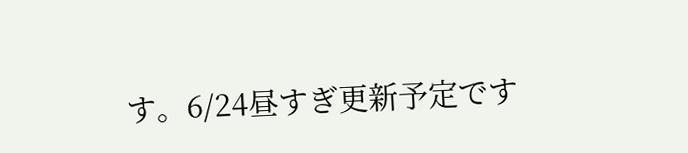す。6/24昼すぎ更新予定です